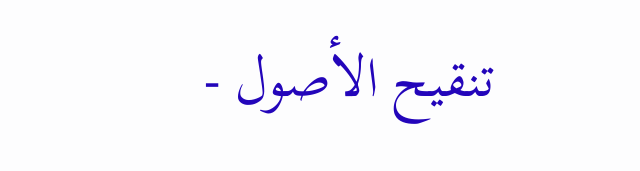تنقيح الأصول -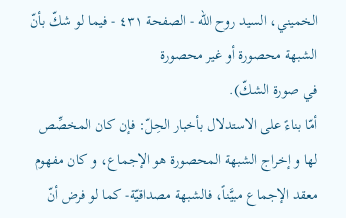الخميني، السيد روح الله - الصفحة ٤٣١ - فيما لو شكّ بأنّ الشبهة محصورة أو غير محصورة
في صورة الشكّ).
أمّا بناءً على الاستدلال بأخبار الحِلّ: فإن كان المخصِّص لها و إخراج الشبهة المحصورة هو الإجماع، و كان مفهوم معقد الإجماع مبيَّناً، فالشبهة مصداقيّة- كما لو فرض أنّ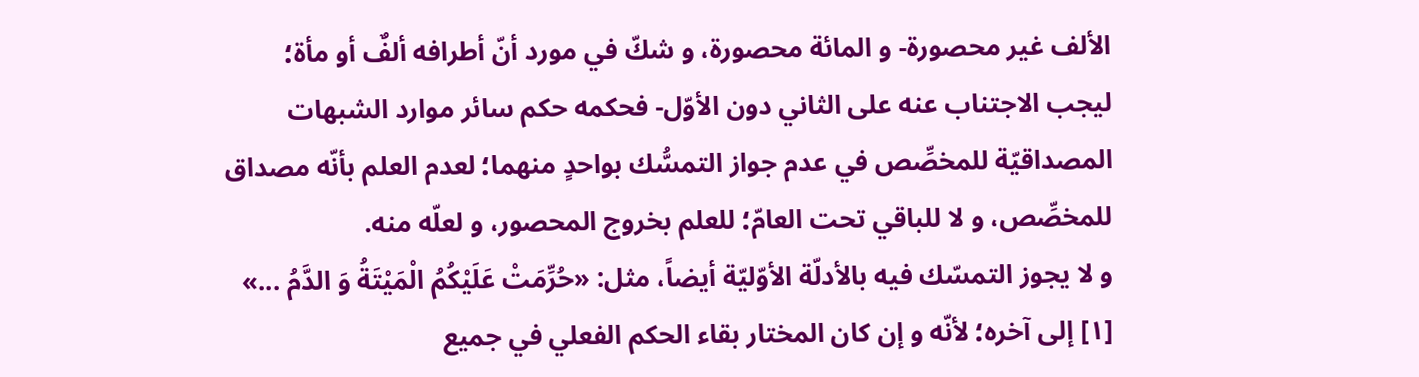الألف غير محصورة- و المائة محصورة، و شكّ في مورد أنّ أطرافه ألفٌ أو مأة؛ ليجب الاجتناب عنه على الثاني دون الأوّل- فحكمه حكم سائر موارد الشبهات المصداقيّة للمخصِّص في عدم جواز التمسُّك بواحدٍ منهما؛ لعدم العلم بأنّه مصداق للمخصِّص، و لا للباقي تحت العامّ؛ للعلم بخروج المحصور، و لعلّه منه.
و لا يجوز التمسّك فيه بالأدلّة الأوّليّة أيضاً، مثل: «حُرِّمَتْ عَلَيْكُمُ الْمَيْتَةُ وَ الدَّمُ ...» [١] إلى آخره؛ لأنّه و إن كان المختار بقاء الحكم الفعلي في جميع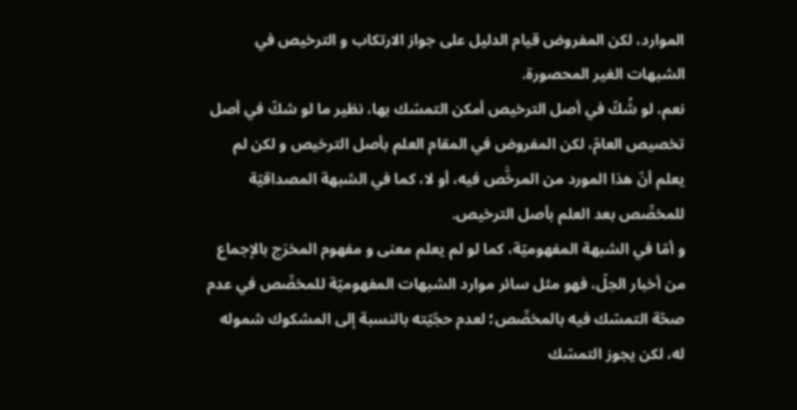الموارد، لكن المفروض قيام الدليل على جواز الارتكاب و الترخيص في الشبهات الغير المحصورة.
نعم، لو شُكّ في أصل الترخيص أمكن التمسّك بها، نظير ما لو شكّ في أصل تخصيص العامّ، لكن المفروض في المقام العلم بأصل الترخيص و لكن لم يعلم أنّ هذا المورد من المرخَّص فيه، أو لا، كما في الشبهة المصداقيّة للمخصِّص بعد العلم بأصل الترخيص.
و أمّا في الشبهة المفهوميّة، كما لو لم يعلم معنى و مفهوم المخرَج بالإجماع من أخبار الحِلّ، فهو مثل سائر موارد الشبهات المفهوميّة للمخصِّص في عدم صحّة التمسّك فيه بالمخصِّص؛ لعدم حجّيّته بالنسبة إلى المشكوك شموله له، لكن يجوز التمسّك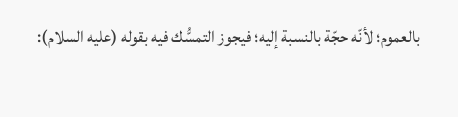بالعموم؛ لأنّه حجّة بالنسبة إليه؛ فيجوز التمسُّك فيه بقوله (عليه السلام):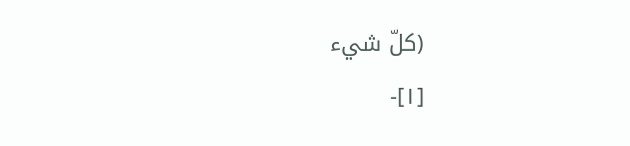(كلّ شيء
[١]-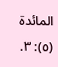المائدة (٥): ٣.